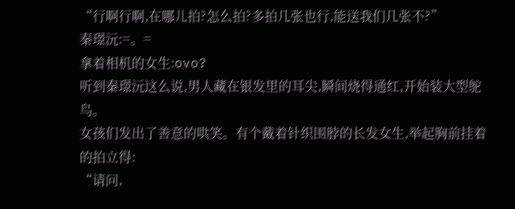“行啊行啊,在哪儿拍?怎么拍?多拍几张也行,能送我们几张不?”
秦璟沅:=。=
拿着相机的女生:ovo?
听到秦璟沅这么说,男人藏在银发里的耳尖,瞬间烧得通红,开始装大型鸵鸟。
女孩们发出了善意的哄笑。有个戴着针织围脖的长发女生,举起胸前挂着的拍立得:
“请问,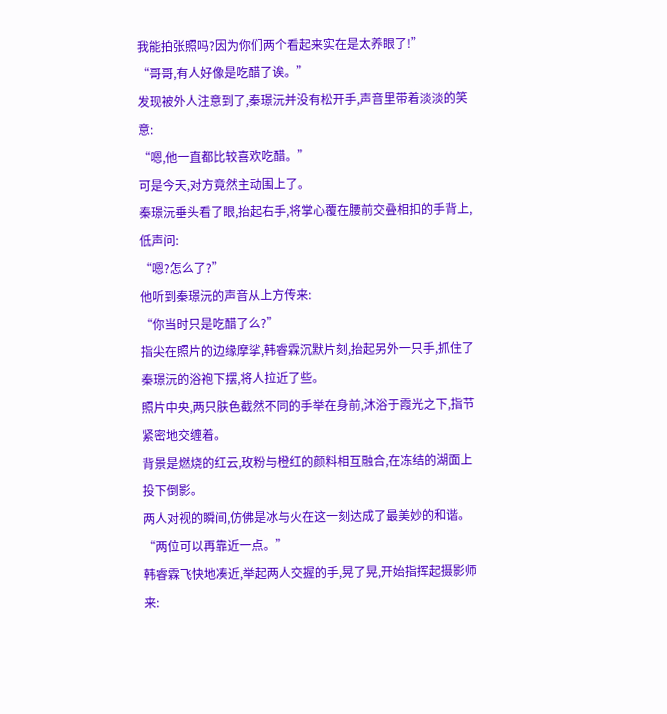我能拍张照吗?因为你们两个看起来实在是太养眼了!”
“哥哥,有人好像是吃醋了诶。”
发现被外人注意到了,秦璟沅并没有松开手,声音里带着淡淡的笑意:
“嗯,他一直都比较喜欢吃醋。”
可是今天,对方竟然主动围上了。
秦璟沅垂头看了眼,抬起右手,将掌心覆在腰前交叠相扣的手背上,低声问:
“嗯?怎么了?”
他听到秦璟沅的声音从上方传来:
“你当时只是吃醋了么?”
指尖在照片的边缘摩挲,韩睿霖沉默片刻,抬起另外一只手,抓住了秦璟沅的浴袍下摆,将人拉近了些。
照片中央,两只肤色截然不同的手举在身前,沐浴于霞光之下,指节紧密地交缠着。
背景是燃烧的红云,玫粉与橙红的颜料相互融合,在冻结的湖面上投下倒影。
两人对视的瞬间,仿佛是冰与火在这一刻达成了最美妙的和谐。
“两位可以再靠近一点。”
韩睿霖飞快地凑近,举起两人交握的手,晃了晃,开始指挥起摄影师来: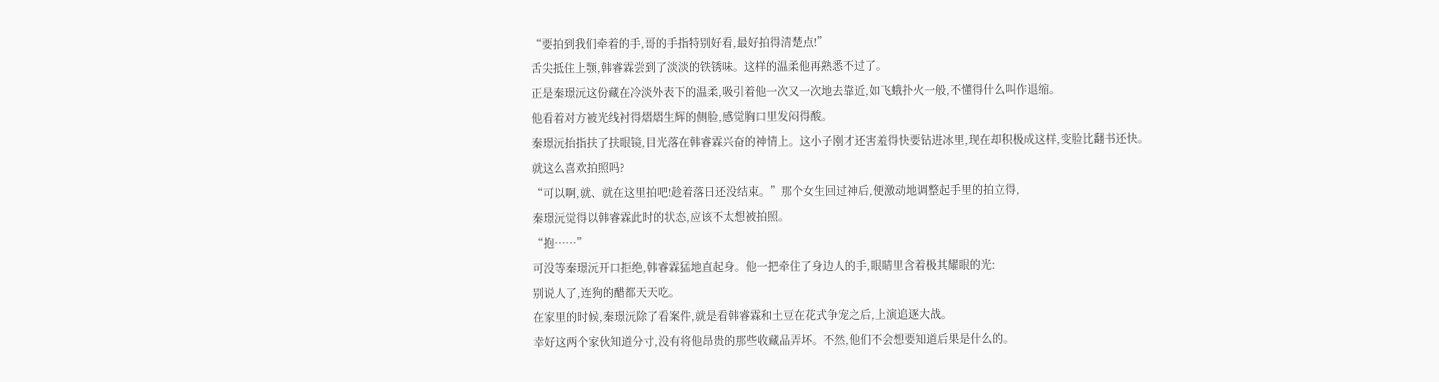“要拍到我们牵着的手,哥的手指特别好看,最好拍得清楚点!”
舌尖抵住上颚,韩睿霖尝到了淡淡的铁锈味。这样的温柔他再熟悉不过了。
正是秦璟沅这份藏在冷淡外表下的温柔,吸引着他一次又一次地去靠近,如飞蛾扑火一般,不懂得什么叫作退缩。
他看着对方被光线衬得熠熠生辉的侧脸,感觉胸口里发闷得酸。
秦璟沅抬指扶了扶眼镜,目光落在韩睿霖兴奋的神情上。这小子刚才还害羞得快要钻进冰里,现在却积极成这样,变脸比翻书还快。
就这么喜欢拍照吗?
“可以啊,就、就在这里拍吧!趁着落日还没结束。”那个女生回过神后,便激动地调整起手里的拍立得,
秦璟沅觉得以韩睿霖此时的状态,应该不太想被拍照。
“抱……”
可没等秦璟沅开口拒绝,韩睿霖猛地直起身。他一把牵住了身边人的手,眼睛里含着极其耀眼的光:
别说人了,连狗的醋都天天吃。
在家里的时候,秦璟沅除了看案件,就是看韩睿霖和土豆在花式争宠之后,上演追逐大战。
幸好这两个家伙知道分寸,没有将他昂贵的那些收藏品弄坏。不然,他们不会想要知道后果是什么的。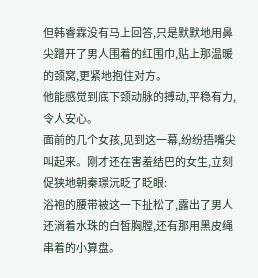但韩睿霖没有马上回答,只是默默地用鼻尖蹭开了男人围着的红围巾,贴上那温暖的颈窝,更紧地抱住对方。
他能感觉到底下颈动脉的搏动,平稳有力,令人安心。
面前的几个女孩,见到这一幕,纷纷捂嘴尖叫起来。刚才还在害羞结巴的女生,立刻促狭地朝秦璟沅眨了眨眼:
浴袍的腰带被这一下扯松了,露出了男人还淌着水珠的白皙胸膛,还有那用黑皮绳串着的小算盘。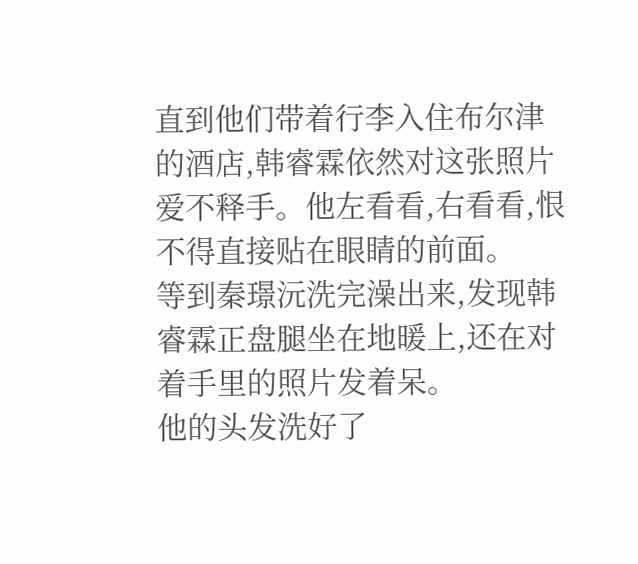直到他们带着行李入住布尔津的酒店,韩睿霖依然对这张照片爱不释手。他左看看,右看看,恨不得直接贴在眼睛的前面。
等到秦璟沅洗完澡出来,发现韩睿霖正盘腿坐在地暖上,还在对着手里的照片发着呆。
他的头发洗好了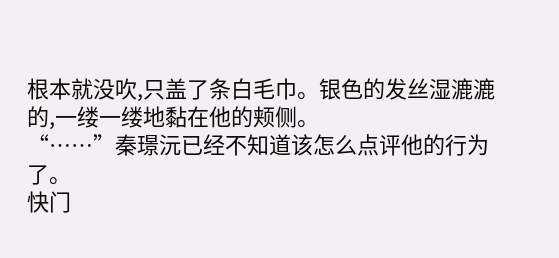根本就没吹,只盖了条白毛巾。银色的发丝湿漉漉的,一缕一缕地黏在他的颊侧。
“……”秦璟沅已经不知道该怎么点评他的行为了。
快门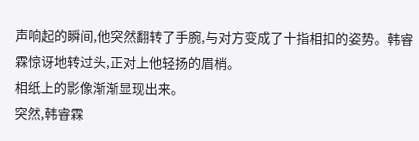声响起的瞬间,他突然翻转了手腕,与对方变成了十指相扣的姿势。韩睿霖惊讶地转过头,正对上他轻扬的眉梢。
相纸上的影像渐渐显现出来。
突然,韩睿霖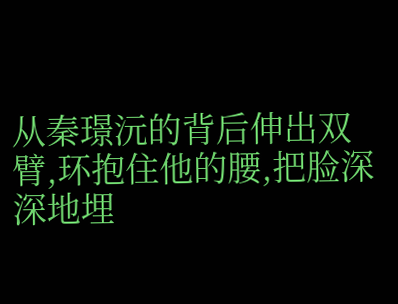从秦璟沅的背后伸出双臂,环抱住他的腰,把脸深深地埋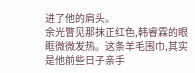进了他的肩头。
余光瞥见那抹正红色,韩睿霖的眼眶微微发热。这条羊毛围巾,其实是他前些日子亲手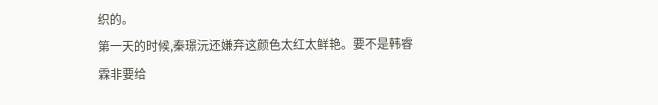织的。
第一天的时候,秦璟沅还嫌弃这颜色太红太鲜艳。要不是韩睿霖非要给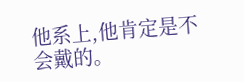他系上,他肯定是不会戴的。